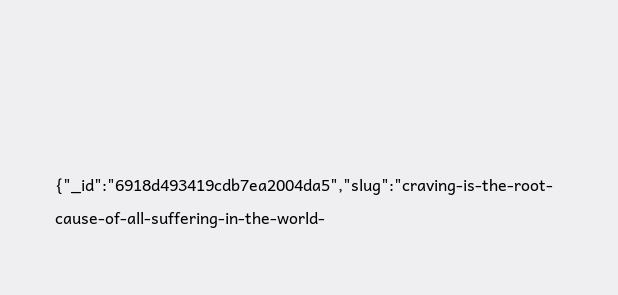{"_id":"6918d493419cdb7ea2004da5","slug":"craving-is-the-root-cause-of-all-suffering-in-the-world-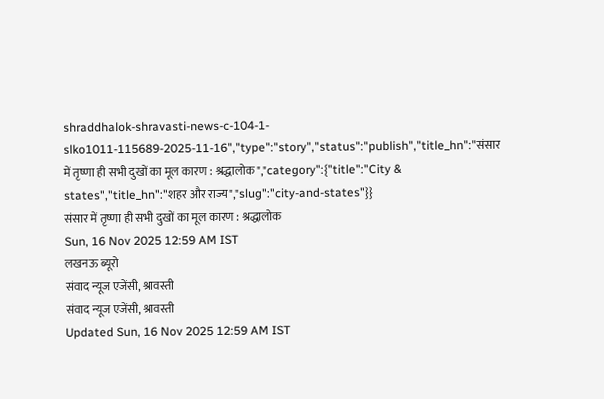shraddhalok-shravasti-news-c-104-1-slko1011-115689-2025-11-16","type":"story","status":"publish","title_hn":"संसार में तृष्णा ही सभी दुखों का मूल कारण : श्रद्धालोक","category":{"title":"City & states","title_hn":"शहर और राज्य","slug":"city-and-states"}}
संसार में तृष्णा ही सभी दुखों का मूल कारण : श्रद्धालोक
Sun, 16 Nov 2025 12:59 AM IST
लखनऊ ब्यूरो
संवाद न्यूज एजेंसी, श्रावस्ती
संवाद न्यूज एजेंसी, श्रावस्ती
Updated Sun, 16 Nov 2025 12:59 AM IST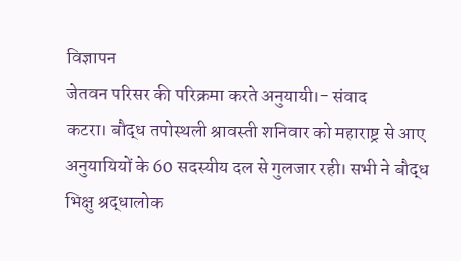विज्ञापन
जेतवन परिसर की परिक्रमा करते अनुयायी।- संवाद
कटरा। बौद्ध तपोस्थली श्रावस्ती शनिवार को महाराष्ट्र से आए अनुयायियों के 60 सदस्यीय दल से गुलजार रही। सभी ने बौद्ध भिक्षु श्रद्धालोक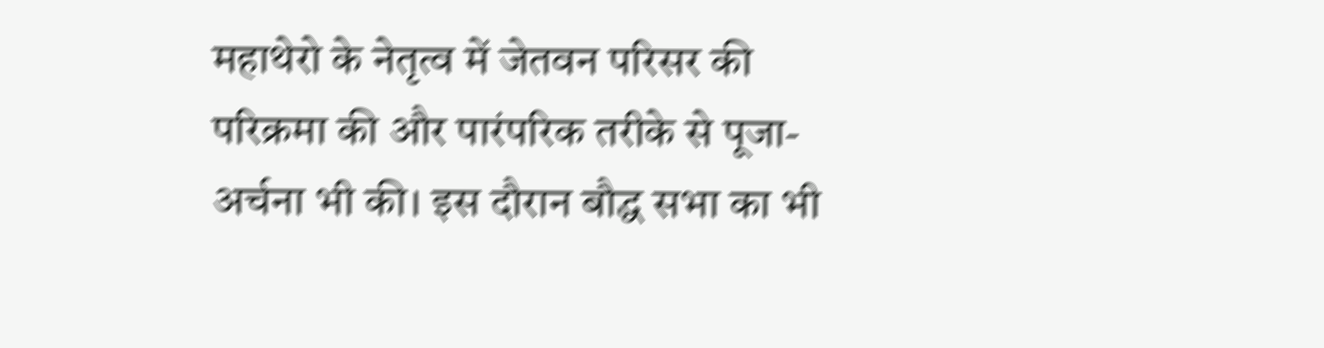महाथेरो के नेतृत्व में जेतवन परिसर की परिक्रमा की और पारंपरिक तरीके से पूजा-अर्चना भी की। इस दौरान बौद्ध सभा का भी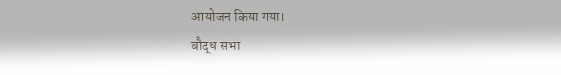आयोजन किया गया।
बौद्ध सभा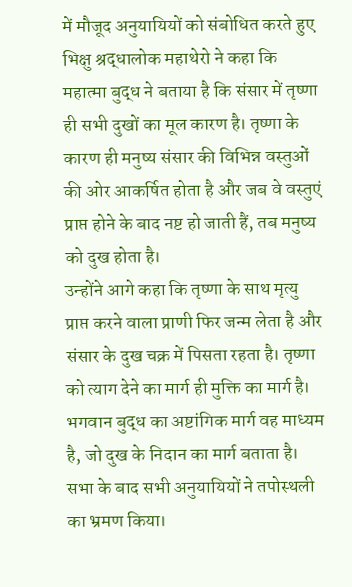में मौजूद अनुयायियों को संबोधित करते हुए भिक्षु श्रद्धालोक महाथेरो ने कहा कि महात्मा बुद्ध ने बताया है कि संसार में तृष्णा ही सभी दुखों का मूल कारण है। तृष्णा के कारण ही मनुष्य संसार की विभिन्न वस्तुओं की ओर आकर्षित होता है और जब वे वस्तुएं प्राप्त होने के बाद नष्ट हो जाती हैं, तब मनुष्य को दुख होता है।
उन्होंने आगे कहा कि तृष्णा के साथ मृत्यु प्राप्त करने वाला प्राणी फिर जन्म लेता है और संसार के दुख चक्र में पिसता रहता है। तृष्णा को त्याग देने का मार्ग ही मुक्ति का मार्ग है। भगवान बुद्ध का अष्टांगिक मार्ग वह माध्यम है, जो दुख के निदान का मार्ग बताता है। सभा के बाद सभी अनुयायियों ने तपोस्थली का भ्रमण किया।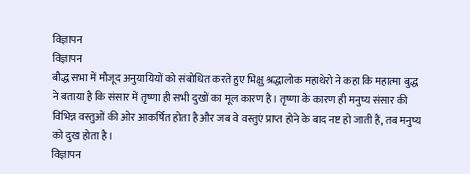विज्ञापन
विज्ञापन
बौद्ध सभा में मौजूद अनुयायियों को संबोधित करते हुए भिक्षु श्रद्धालोक महाथेरो ने कहा कि महात्मा बुद्ध ने बताया है कि संसार में तृष्णा ही सभी दुखों का मूल कारण है। तृष्णा के कारण ही मनुष्य संसार की विभिन्न वस्तुओं की ओर आकर्षित होता है और जब वे वस्तुएं प्राप्त होने के बाद नष्ट हो जाती हैं, तब मनुष्य को दुख होता है।
विज्ञापन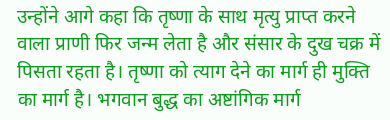उन्होंने आगे कहा कि तृष्णा के साथ मृत्यु प्राप्त करने वाला प्राणी फिर जन्म लेता है और संसार के दुख चक्र में पिसता रहता है। तृष्णा को त्याग देने का मार्ग ही मुक्ति का मार्ग है। भगवान बुद्ध का अष्टांगिक मार्ग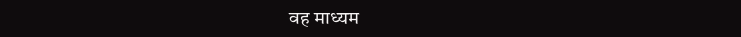वह माध्यम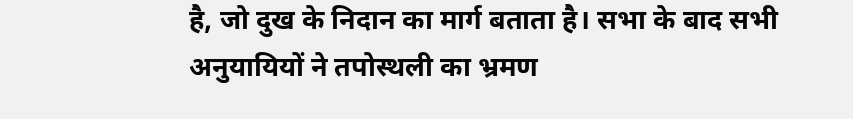है, जो दुख के निदान का मार्ग बताता है। सभा के बाद सभी अनुयायियों ने तपोस्थली का भ्रमण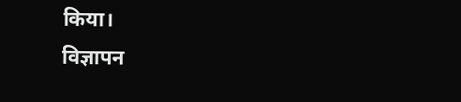किया।
विज्ञापन